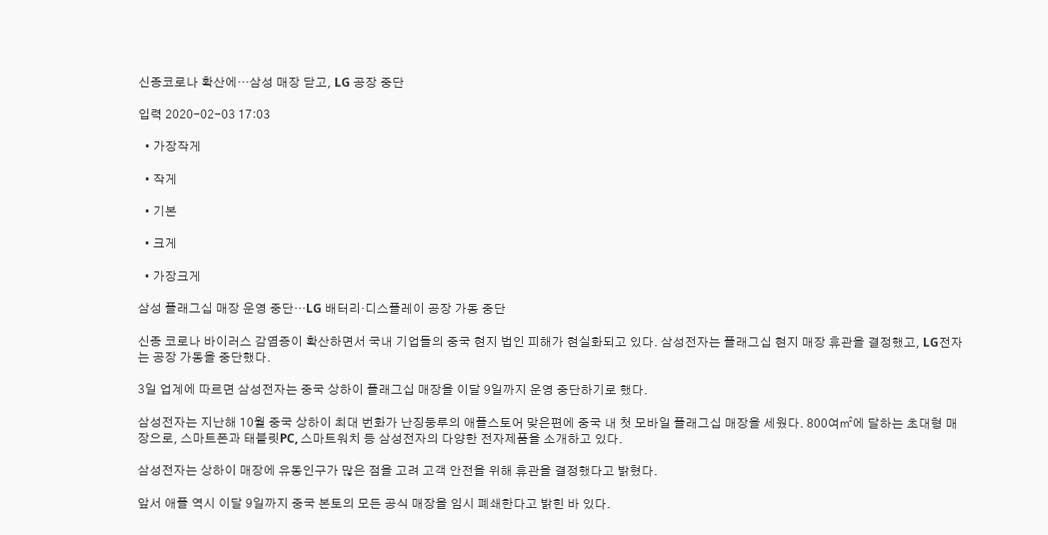신종코로나 확산에…삼성 매장 닫고, LG 공장 중단

입력 2020-02-03 17:03

  • 가장작게

  • 작게

  • 기본

  • 크게

  • 가장크게

삼성 플래그십 매장 운영 중단…LG 배터리·디스플레이 공장 가동 중단

신종 코로나 바이러스 감염증이 확산하면서 국내 기업들의 중국 현지 법인 피해가 현실화되고 있다. 삼성전자는 플래그십 현지 매장 휴관을 결정했고, LG전자는 공장 가동을 중단했다.

3일 업계에 따르면 삼성전자는 중국 상하이 플래그십 매장을 이달 9일까지 운영 중단하기로 했다.

삼성전자는 지난해 10월 중국 상하이 최대 번화가 난징둥루의 애플스토어 맞은편에 중국 내 첫 모바일 플래그십 매장을 세웠다. 800여㎡에 달하는 초대형 매장으로, 스마트폰과 태블릿PC, 스마트워치 등 삼성전자의 다양한 전자제품을 소개하고 있다.

삼성전자는 상하이 매장에 유동인구가 많은 점을 고려 고객 안전을 위해 휴관을 결정했다고 밝혔다.

앞서 애플 역시 이달 9일까지 중국 본토의 모든 공식 매장을 임시 폐쇄한다고 밝힌 바 있다.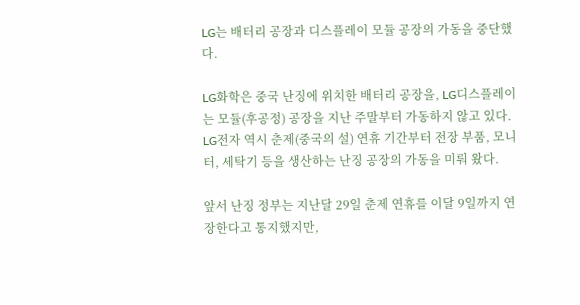LG는 배터리 공장과 디스플레이 모듈 공장의 가동을 중단했다.

LG화학은 중국 난징에 위치한 배터리 공장을, LG디스플레이는 모듈(후공정) 공장을 지난 주말부터 가동하지 않고 있다. LG전자 역시 춘제(중국의 설) 연휴 기간부터 전장 부품, 모니터, 세탁기 등을 생산하는 난징 공장의 가동을 미뤄 왔다.

앞서 난징 정부는 지난달 29일 춘제 연휴를 이달 9일까지 연장한다고 통지했지만,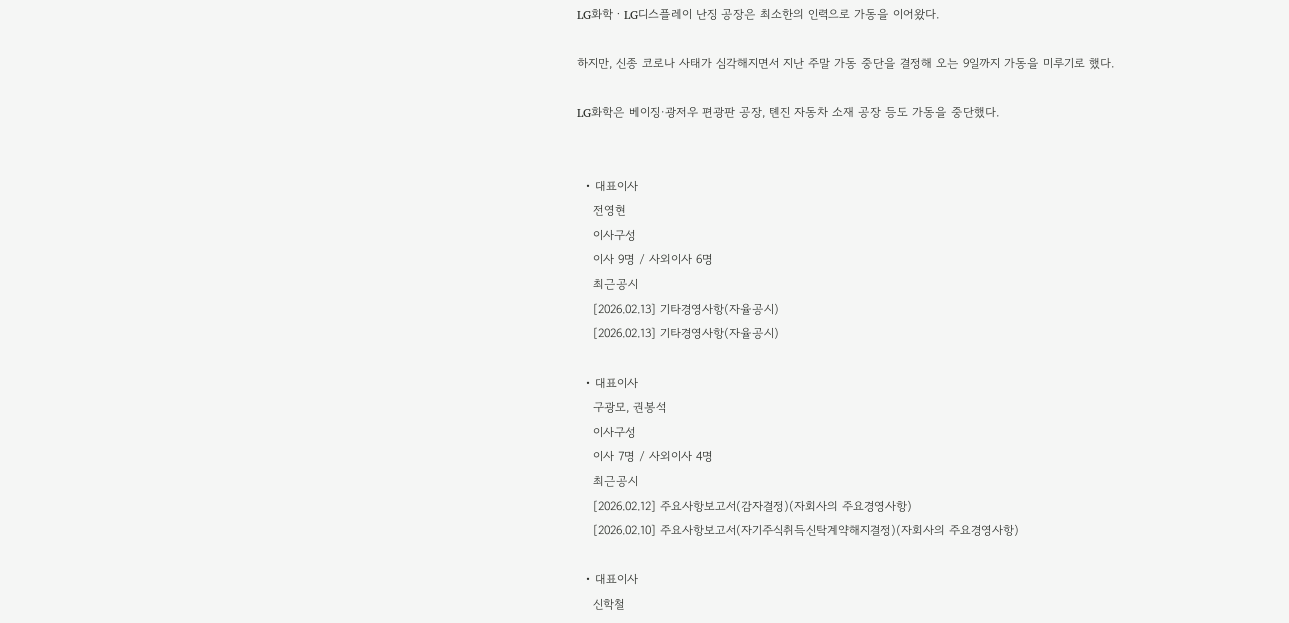LG화학ㆍLG디스플레이 난징 공장은 최소한의 인력으로 가동을 이어왔다.

하지만, 신종 코로나 사태가 심각해지면서 지난 주말 가동 중단을 결정해 오는 9일까지 가동을 미루기로 했다.

LG화학은 베이징·광저우 편광판 공장, 톈진 자동차 소재 공장 등도 가동을 중단했다.


  • 대표이사
    전영현
    이사구성
    이사 9명 / 사외이사 6명
    최근공시
    [2026.02.13] 기타경영사항(자율공시)
    [2026.02.13] 기타경영사항(자율공시)

  • 대표이사
    구광모, 권봉석
    이사구성
    이사 7명 / 사외이사 4명
    최근공시
    [2026.02.12] 주요사항보고서(감자결정)(자회사의 주요경영사항)
    [2026.02.10] 주요사항보고서(자기주식취득신탁계약해지결정)(자회사의 주요경영사항)

  • 대표이사
    신학철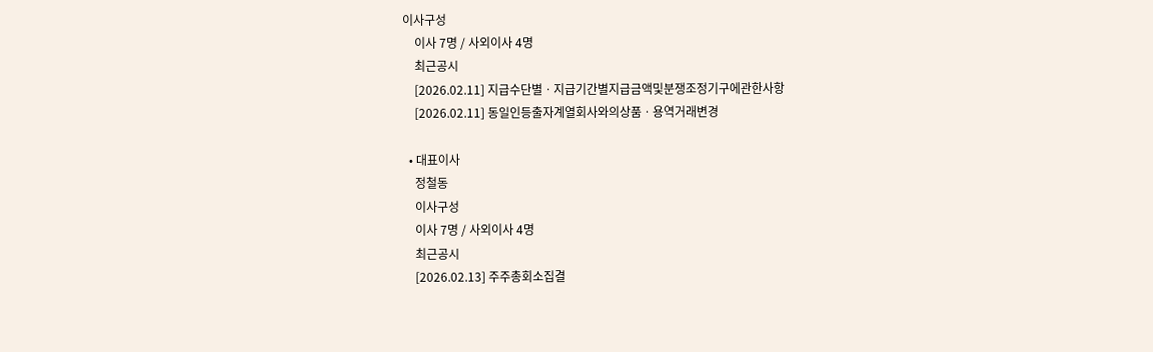이사구성
    이사 7명 / 사외이사 4명
    최근공시
    [2026.02.11] 지급수단별ㆍ지급기간별지급금액및분쟁조정기구에관한사항
    [2026.02.11] 동일인등출자계열회사와의상품ㆍ용역거래변경

  • 대표이사
    정철동
    이사구성
    이사 7명 / 사외이사 4명
    최근공시
    [2026.02.13] 주주총회소집결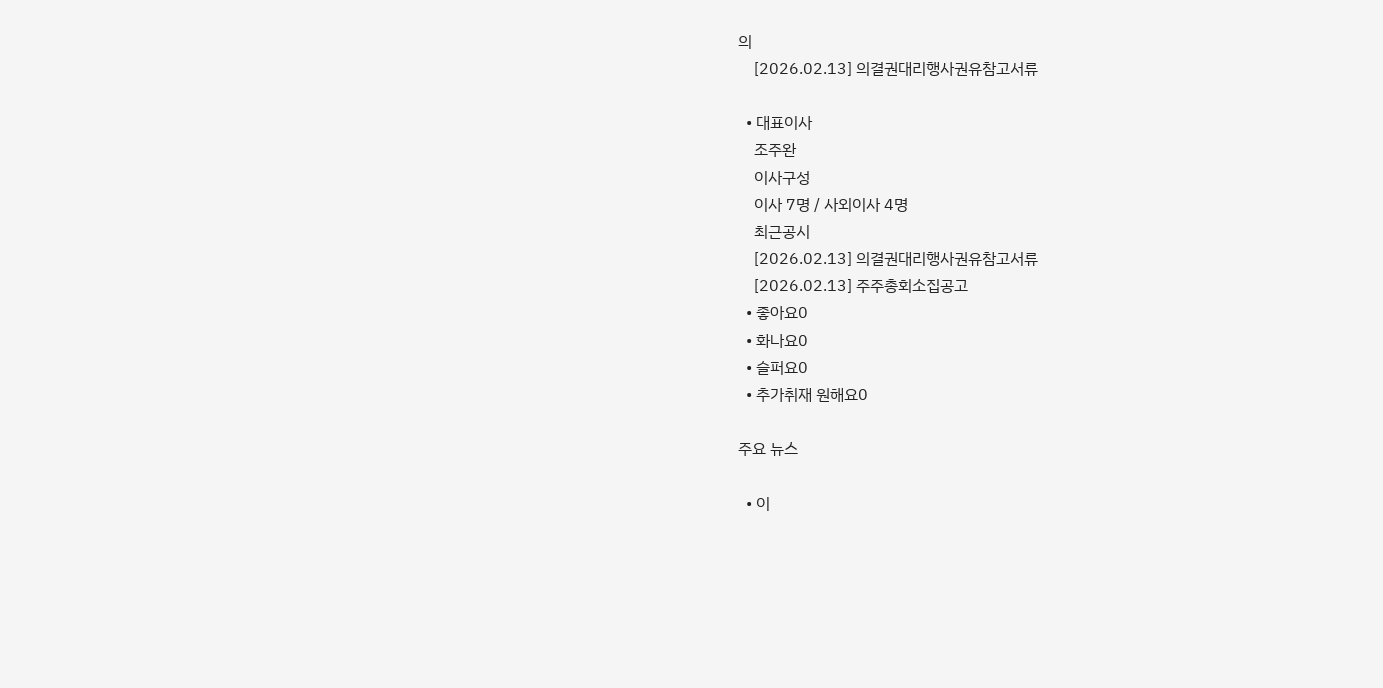의
    [2026.02.13] 의결권대리행사권유참고서류

  • 대표이사
    조주완
    이사구성
    이사 7명 / 사외이사 4명
    최근공시
    [2026.02.13] 의결권대리행사권유참고서류
    [2026.02.13] 주주총회소집공고
  • 좋아요0
  • 화나요0
  • 슬퍼요0
  • 추가취재 원해요0

주요 뉴스

  • 이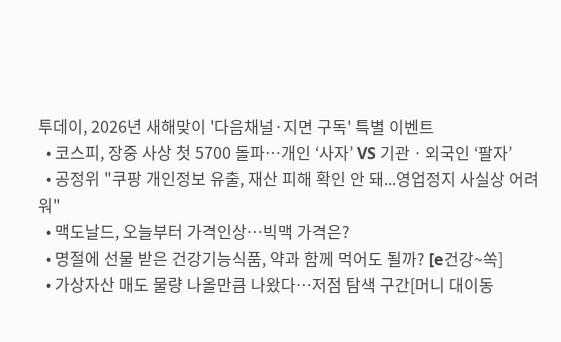투데이, 2026년 새해맞이 '다음채널·지면 구독' 특별 이벤트
  • 코스피, 장중 사상 첫 5700 돌파⋯개인 ‘사자’ VS 기관ㆍ외국인 ‘팔자’
  • 공정위 "쿠팡 개인정보 유출, 재산 피해 확인 안 돼...영업정지 사실상 어려워"
  • 맥도날드, 오늘부터 가격인상…빅맥 가격은?
  • 명절에 선물 받은 건강기능식품, 약과 함께 먹어도 될까? [e건강~쏙]
  • 가상자산 매도 물량 나올만큼 나왔다…저점 탐색 구간[머니 대이동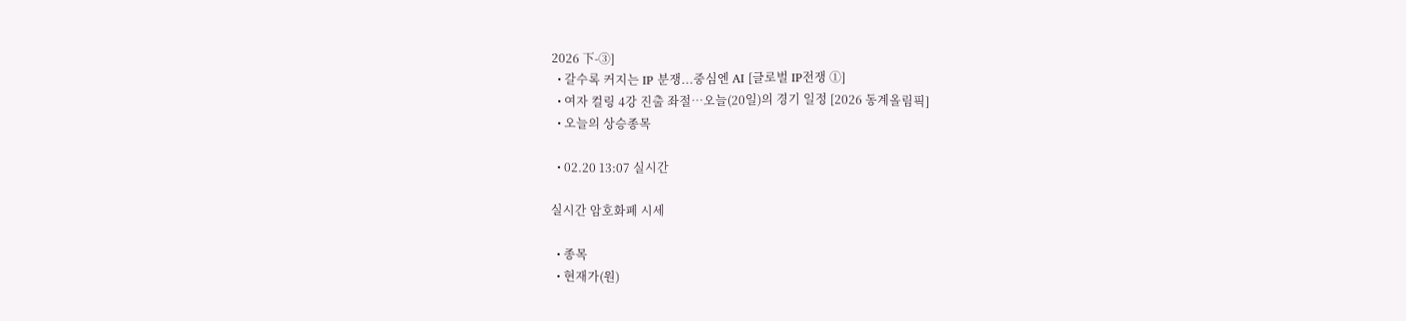2026 下-③]
  • 갈수록 커지는 IP 분쟁...중심엔 AI [글로벌 IP전쟁 ①]
  • 여자 컬링 4강 진출 좌절…오늘(20일)의 경기 일정 [2026 동계올림픽]
  • 오늘의 상승종목

  • 02.20 13:07 실시간

실시간 암호화폐 시세

  • 종목
  • 현재가(원)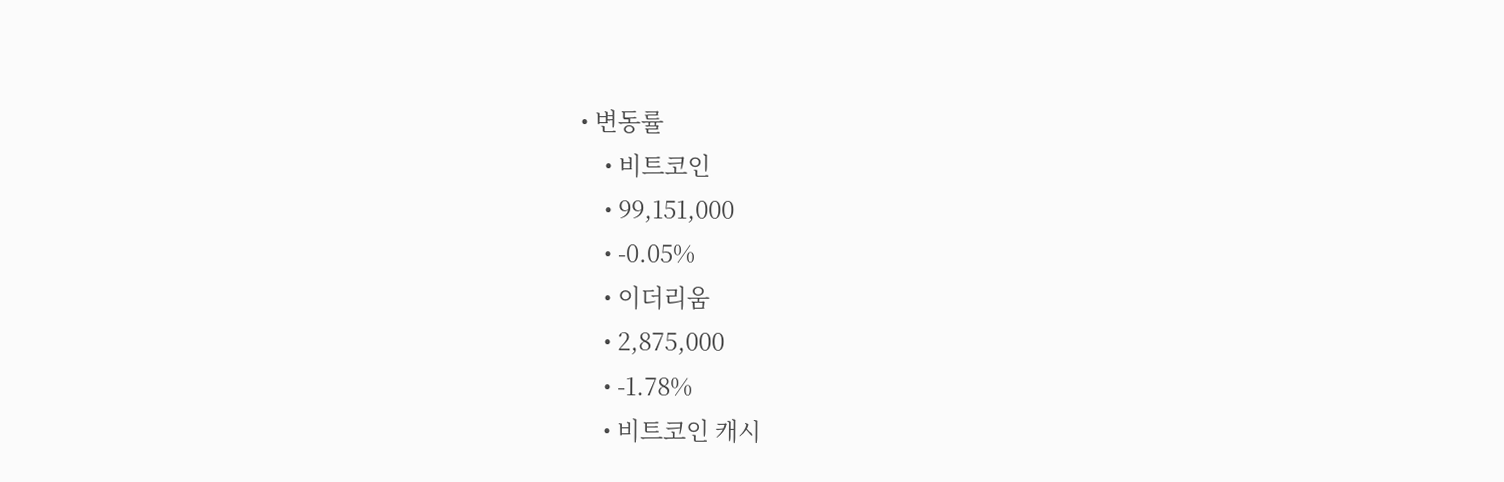• 변동률
    • 비트코인
    • 99,151,000
    • -0.05%
    • 이더리움
    • 2,875,000
    • -1.78%
    • 비트코인 캐시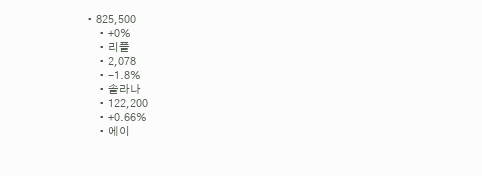• 825,500
    • +0%
    • 리플
    • 2,078
    • -1.8%
    • 솔라나
    • 122,200
    • +0.66%
    • 에이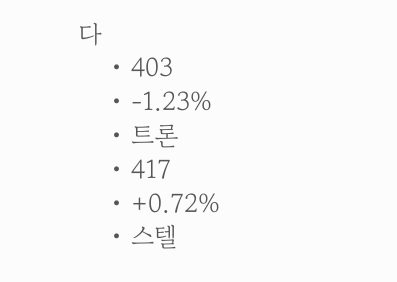다
    • 403
    • -1.23%
    • 트론
    • 417
    • +0.72%
    • 스텔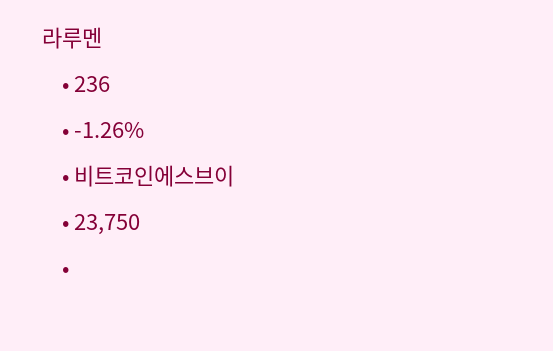라루멘
    • 236
    • -1.26%
    • 비트코인에스브이
    • 23,750
    •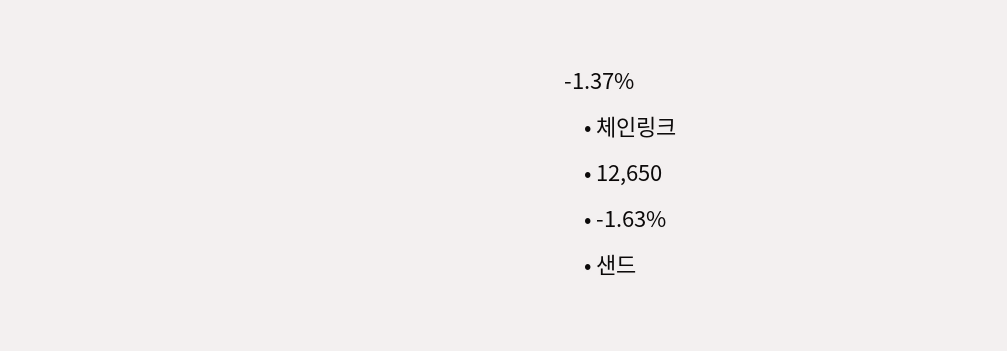-1.37%
    • 체인링크
    • 12,650
    • -1.63%
    • 샌드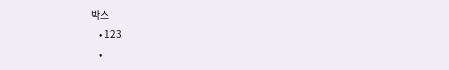박스
    • 123
    •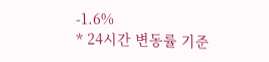-1.6%
* 24시간 변동률 기준